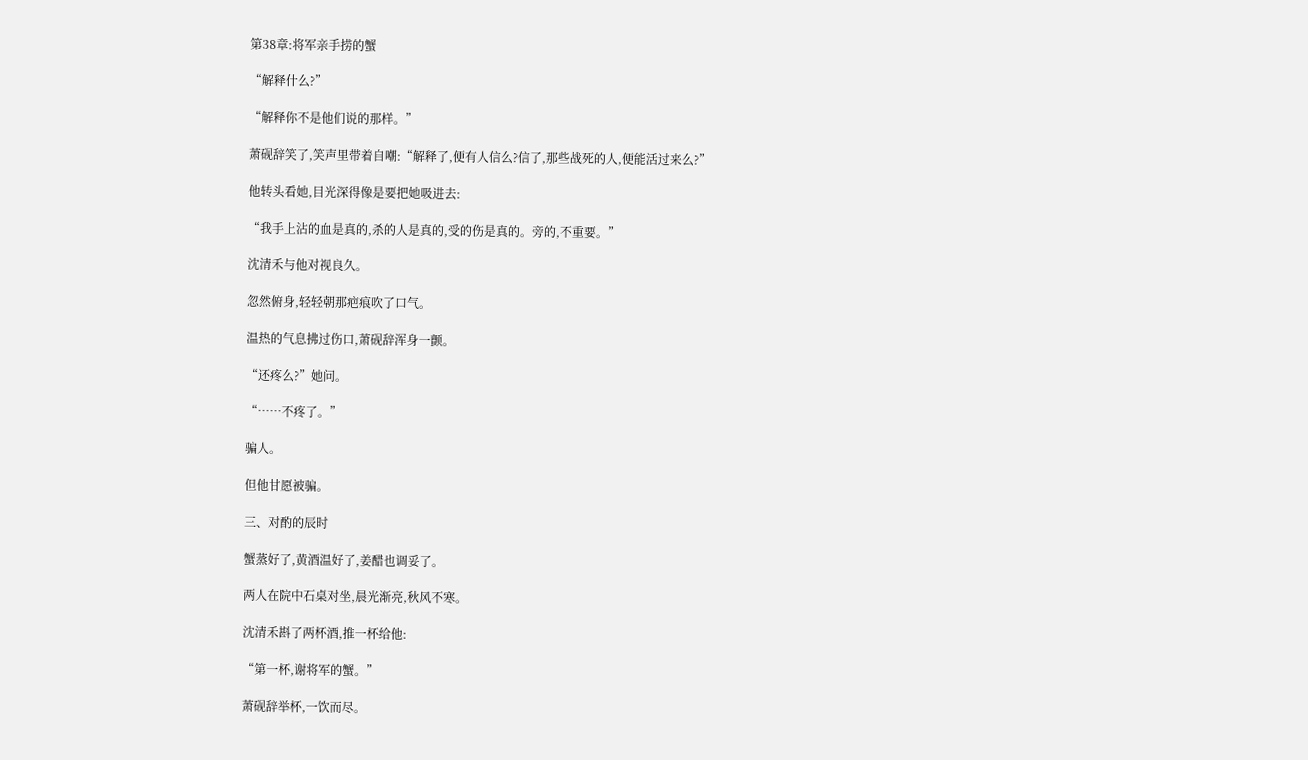第38章:将军亲手捞的蟹

“解释什么?”

“解释你不是他们说的那样。”

萧砚辞笑了,笑声里带着自嘲:“解释了,便有人信么?信了,那些战死的人,便能活过来么?”

他转头看她,目光深得像是要把她吸进去:

“我手上沾的血是真的,杀的人是真的,受的伤是真的。旁的,不重要。”

沈清禾与他对视良久。

忽然俯身,轻轻朝那疤痕吹了口气。

温热的气息拂过伤口,萧砚辞浑身一颤。

“还疼么?”她问。

“……不疼了。”

骗人。

但他甘愿被骗。

三、对酌的辰时

蟹蒸好了,黄酒温好了,姜醋也调妥了。

两人在院中石桌对坐,晨光渐亮,秋风不寒。

沈清禾斟了两杯酒,推一杯给他:

“第一杯,谢将军的蟹。”

萧砚辞举杯,一饮而尽。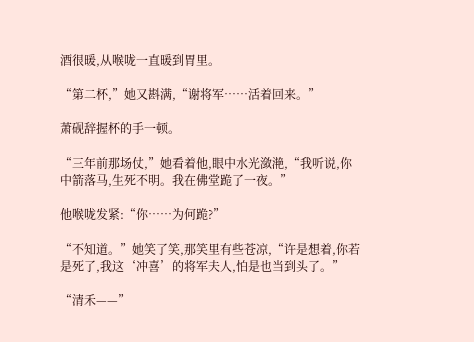酒很暖,从喉咙一直暖到胃里。

“第二杯,”她又斟满,“谢将军……活着回来。”

萧砚辞握杯的手一顿。

“三年前那场仗,”她看着他,眼中水光潋滟,“我听说,你中箭落马,生死不明。我在佛堂跪了一夜。”

他喉咙发紧:“你……为何跪?”

“不知道。”她笑了笑,那笑里有些苍凉,“许是想着,你若是死了,我这‘冲喜’的将军夫人,怕是也当到头了。”

“清禾——”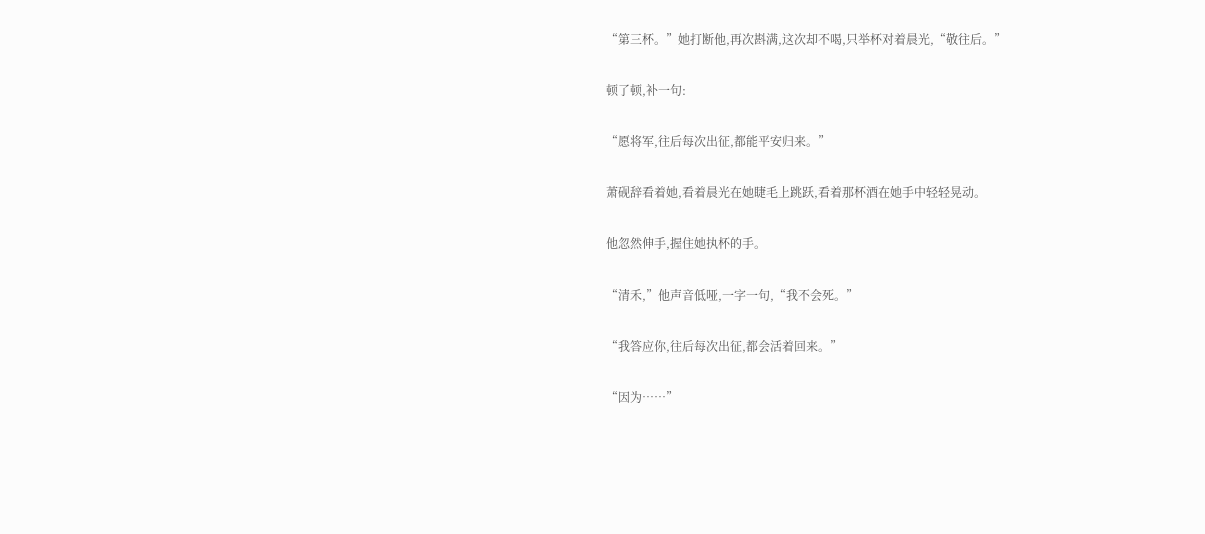“第三杯。”她打断他,再次斟满,这次却不喝,只举杯对着晨光,“敬往后。”

顿了顿,补一句:

“愿将军,往后每次出征,都能平安归来。”

萧砚辞看着她,看着晨光在她睫毛上跳跃,看着那杯酒在她手中轻轻晃动。

他忽然伸手,握住她执杯的手。

“清禾,”他声音低哑,一字一句,“我不会死。”

“我答应你,往后每次出征,都会活着回来。”

“因为……”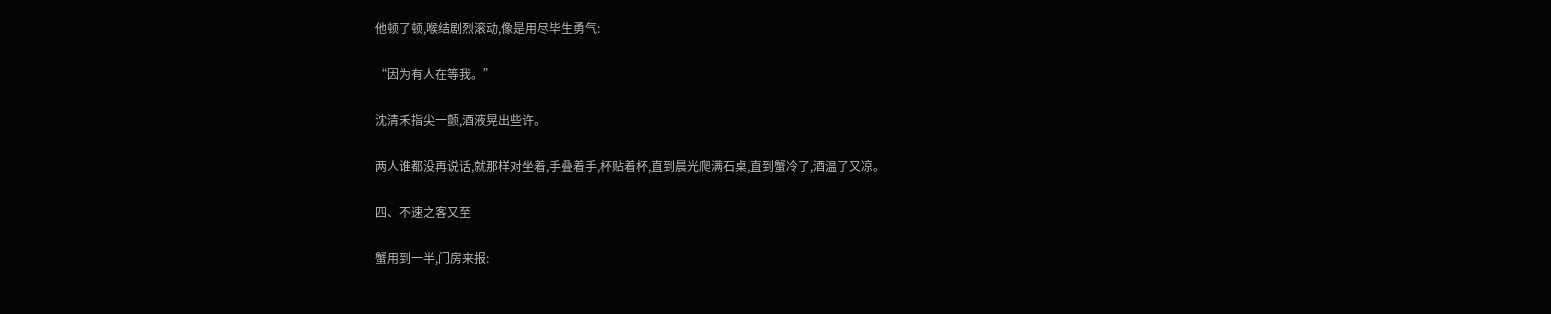他顿了顿,喉结剧烈滚动,像是用尽毕生勇气:

“因为有人在等我。”

沈清禾指尖一颤,酒液晃出些许。

两人谁都没再说话,就那样对坐着,手叠着手,杯贴着杯,直到晨光爬满石桌,直到蟹冷了,酒温了又凉。

四、不速之客又至

蟹用到一半,门房来报: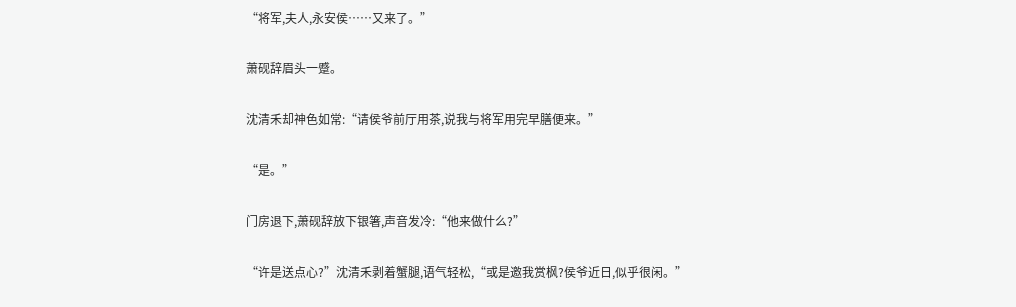“将军,夫人,永安侯……又来了。”

萧砚辞眉头一蹙。

沈清禾却神色如常:“请侯爷前厅用茶,说我与将军用完早膳便来。”

“是。”

门房退下,萧砚辞放下银箸,声音发冷:“他来做什么?”

“许是送点心?”沈清禾剥着蟹腿,语气轻松,“或是邀我赏枫?侯爷近日,似乎很闲。”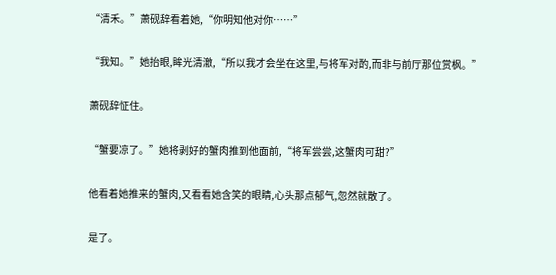“清禾。”萧砚辞看着她,“你明知他对你……”

“我知。”她抬眼,眸光清澈,“所以我才会坐在这里,与将军对酌,而非与前厅那位赏枫。”

萧砚辞怔住。

“蟹要凉了。”她将剥好的蟹肉推到他面前,“将军尝尝,这蟹肉可甜?”

他看着她推来的蟹肉,又看看她含笑的眼睛,心头那点郁气,忽然就散了。

是了。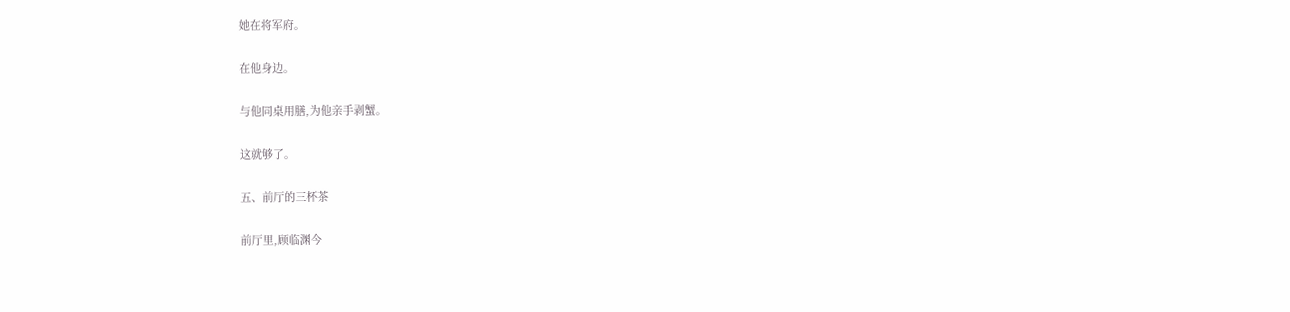她在将军府。

在他身边。

与他同桌用膳,为他亲手剥蟹。

这就够了。

五、前厅的三杯茶

前厅里,顾临渊今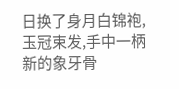日换了身月白锦袍,玉冠束发,手中一柄新的象牙骨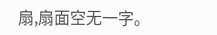扇,扇面空无一字。